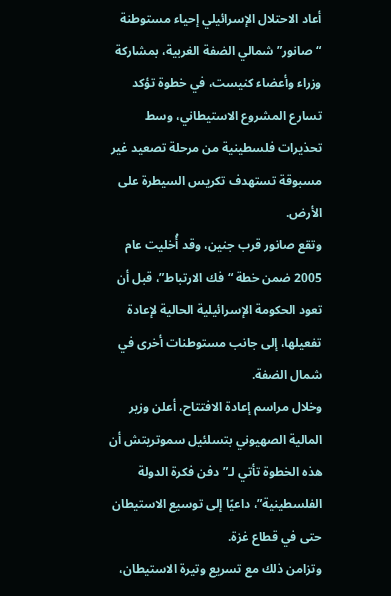أعاد الاحتلال الإسرائيلي إحياء مستوطنة “صانور” شمالي الضفة الغربية، بمشاركة وزراء وأعضاء كنيست، في خطوة تؤكد تسارع المشروع الاستيطاني، وسط تحذيرات فلسطينية من مرحلة تصعيد غير مسبوقة تستهدف تكريس السيطرة على الأرض.
وتقع صانور قرب جنين، وقد أُخليت عام 2005 ضمن خطة “فك الارتباط”، قبل أن تعود الحكومة الإسرائيلية الحالية لإعادة تفعيلها، إلى جانب مستوطنات أخرى في شمال الضفة.
وخلال مراسم إعادة الافتتاح، أعلن وزير المالية الصهيوني بتسلئيل سموتريتش أن هذه الخطوة تأتي لـ”دفن فكرة الدولة الفلسطينية”، داعيًا إلى توسيع الاستيطان حتى في قطاع غزة.
وتزامن ذلك مع تسريع وتيرة الاستيطان،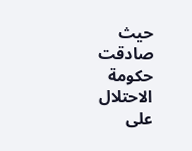حيث صادقت حكومة الاحتلال على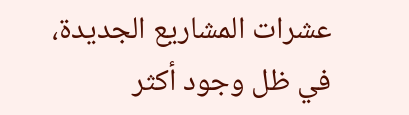عشرات المشاريع الجديدة، في ظل وجود أكثر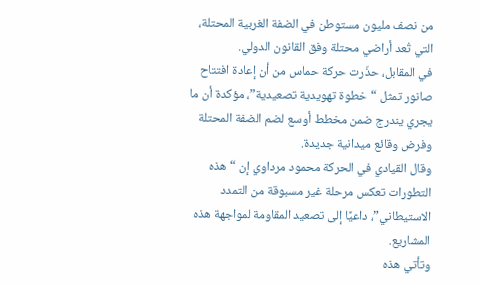من نصف مليون مستوطن في الضفة الغربية المحتلة، التي تُعد أراضي محتلة وفق القانون الدولي.
في المقابل، حذّرت حركة حماس من أن إعادة افتتاح صانور تمثل “خطوة تهويدية تصعيدية”، مؤكدة أن ما يجري يندرج ضمن مخطط أوسع لضم الضفة المحتلة وفرض وقائع ميدانية جديدة.
وقال القيادي في الحركة محمود مرداوي إن “هذه التطورات تعكس مرحلة غير مسبوقة من التمدد الاستيطاني”، داعيًا إلى تصعيد المقاومة لمواجهة هذه المشاريع.
وتأتي هذه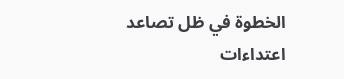الخطوة في ظل تصاعد اعتداءات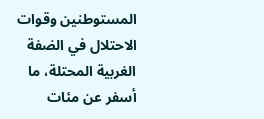المستوطنين وقوات الاحتلال في الضفة الغربية المحتلة، ما أسفر عن مئات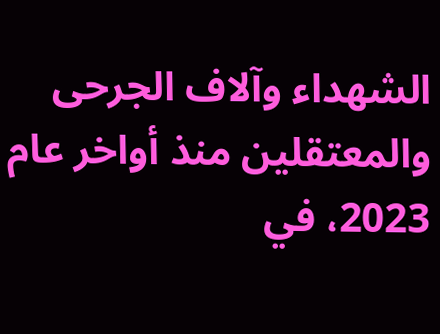الشهداء وآلاف الجرحى والمعتقلين منذ أواخر عام 2023، في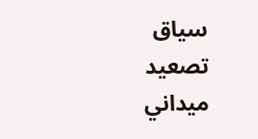سياق تصعيد ميداني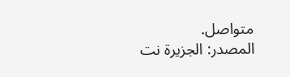متواصل.
المصدر: الجزيرة نت